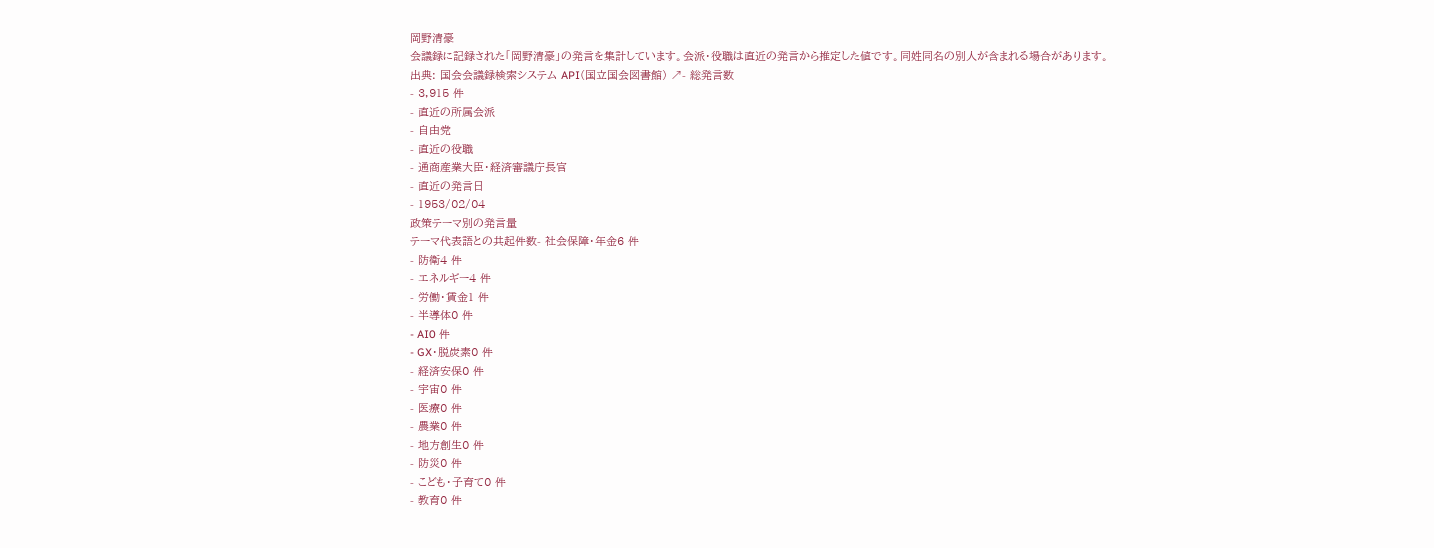岡野清豪
会議録に記録された「岡野清豪」の発言を集計しています。会派・役職は直近の発言から推定した値です。同姓同名の別人が含まれる場合があります。
出典: 国会会議録検索システム API(国立国会図書館) ↗- 総発言数
- 3,915 件
- 直近の所属会派
- 自由党
- 直近の役職
- 通商産業大臣・経済審議庁長官
- 直近の発言日
- 1953/02/04
政策テーマ別の発言量
テーマ代表語との共起件数- 社会保障・年金6 件
- 防衛4 件
- エネルギー4 件
- 労働・賃金1 件
- 半導体0 件
- AI0 件
- GX・脱炭素0 件
- 経済安保0 件
- 宇宙0 件
- 医療0 件
- 農業0 件
- 地方創生0 件
- 防災0 件
- こども・子育て0 件
- 教育0 件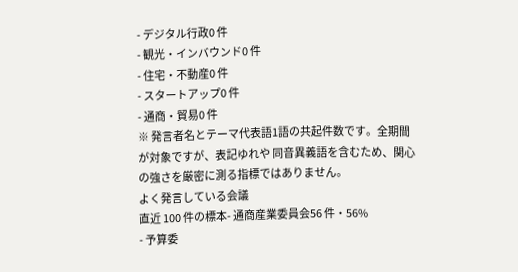- デジタル行政0 件
- 観光・インバウンド0 件
- 住宅・不動産0 件
- スタートアップ0 件
- 通商・貿易0 件
※ 発言者名とテーマ代表語1語の共起件数です。全期間が対象ですが、表記ゆれや 同音異義語を含むため、関心の強さを厳密に測る指標ではありません。
よく発言している会議
直近 100 件の標本- 通商産業委員会56 件・56%
- 予算委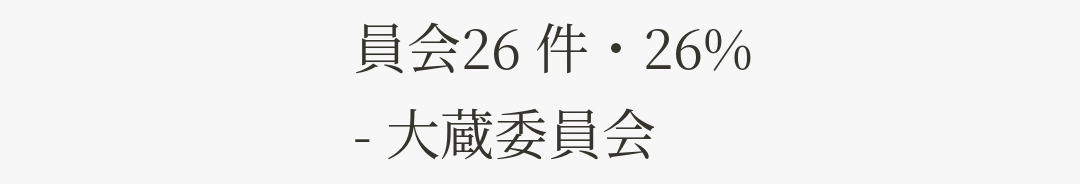員会26 件・26%
- 大蔵委員会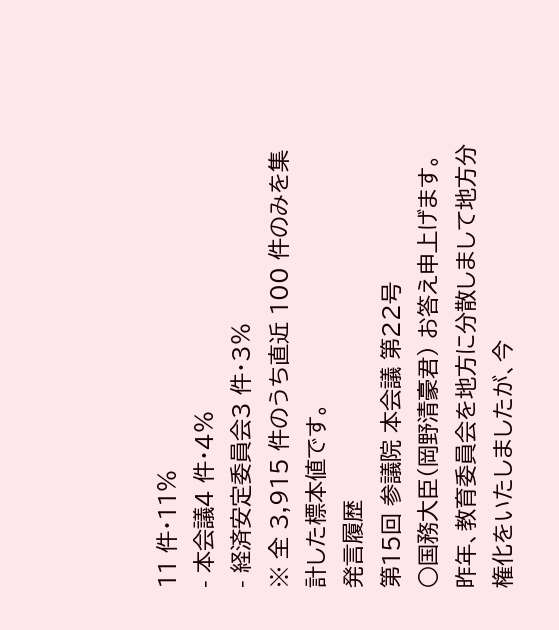11 件・11%
- 本会議4 件・4%
- 経済安定委員会3 件・3%
※ 全 3,915 件のうち直近 100 件のみを集計した標本値です。
発言履歴
第15回 参議院 本会議 第22号
○国務大臣(岡野清豪君) お答え申上げます。 昨年、教育委員会を地方に分散しまして地方分権化をいたしましたが、今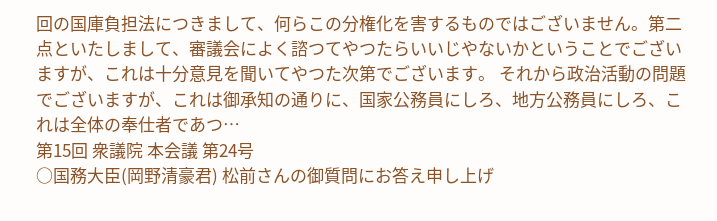回の国庫負担法につきまして、何らこの分権化を害するものではございません。第二点といたしまして、審議会によく諮つてやつたらいいじやないかということでございますが、これは十分意見を聞いてやつた次第でございます。 それから政治活動の問題でございますが、これは御承知の通りに、国家公務員にしろ、地方公務員にしろ、これは全体の奉仕者であつ…
第15回 衆議院 本会議 第24号
○国務大臣(岡野清豪君) 松前さんの御質問にお答え申し上げ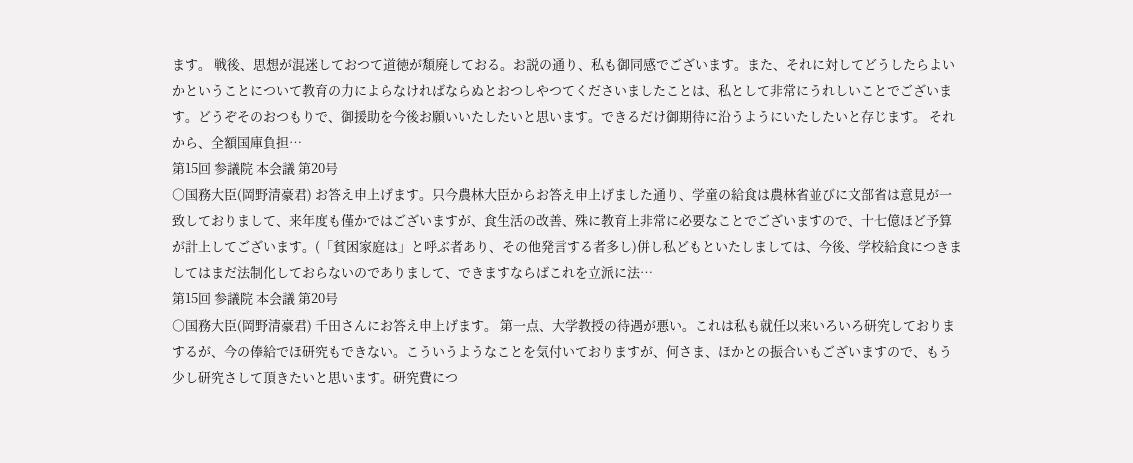ます。 戦後、思想が混迷しておつて道徳が頽廃しておる。お説の通り、私も御同感でございます。また、それに対してどうしたらよいかということについて教育の力によらなければならぬとおつしやつてくださいましたことは、私として非常にうれしいことでございます。どうぞそのおつもりで、御援助を今後お願いいたしたいと思います。できるだけ御期待に沿うようにいたしたいと存じます。 それから、全額国庫負担…
第15回 参議院 本会議 第20号
○国務大臣(岡野清豪君) お答え申上げます。只今農林大臣からお答え申上げました通り、学童の給食は農林省並びに文部省は意見が一致しておりまして、来年度も僅かではございますが、食生活の改善、殊に教育上非常に必要なことでございますので、十七億ほど予算が計上してございます。(「貧困家庭は」と呼ぶ者あり、その他発言する者多し)併し私どもといたしましては、今後、学校給食につきましてはまだ法制化しておらないのでありまして、できますならばこれを立派に法…
第15回 参議院 本会議 第20号
○国務大臣(岡野清豪君) 千田さんにお答え申上げます。 第一点、大学教授の待遇が悪い。これは私も就任以来いろいろ研究しておりまするが、今の俸給でほ研究もできない。こういうようなことを気付いておりますが、何さま、ほかとの振合いもございますので、もう少し研究さして頂きたいと思います。研究費につ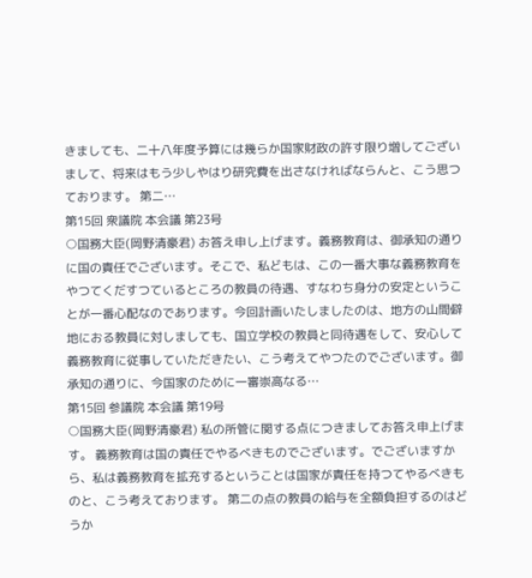きましても、二十八年度予算には幾らか国家財政の許す限り増してございまして、将来はもう少しやはり研究費を出さなければならんと、こう思つております。 第二…
第15回 衆議院 本会議 第23号
○国務大臣(岡野清豪君) お答え申し上げます。義務教育は、御承知の通りに国の責任でございます。そこで、私どもは、この一番大事な義務教育をやつてくだすつているところの教員の待遇、すなわち身分の安定ということが一番心配なのであります。今回計画いたしましたのは、地方の山間僻地におる教員に対しましても、国立学校の教員と同待遇をして、安心して義務教育に従事していただきたい、こう考えてやつたのでございます。御承知の通りに、今国家のために一審崇高なる…
第15回 参議院 本会議 第19号
○国務大臣(岡野清豪君) 私の所管に関する点につきましてお答え申上げます。 義務教育は国の責任でやるべきものでございます。でございますから、私は義務教育を拡充するということは国家が責任を持つてやるべきものと、こう考えております。 第二の点の教員の給与を全額負担するのはどうか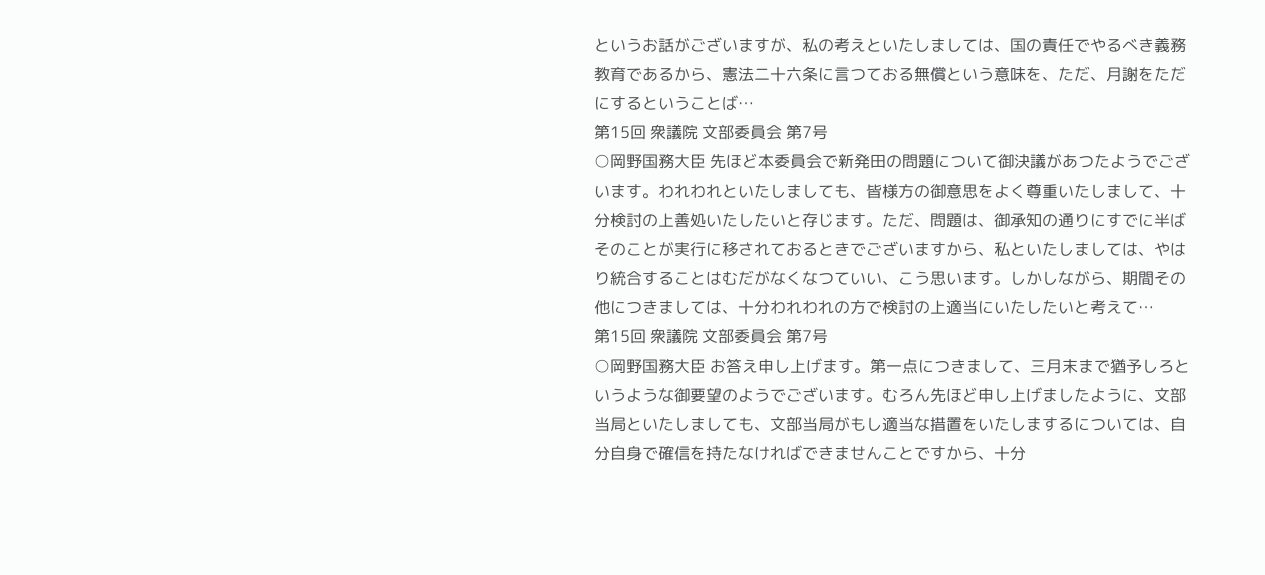というお話がございますが、私の考えといたしましては、国の責任でやるべき義務教育であるから、憲法二十六条に言つておる無償という意味を、ただ、月謝をただにするということば…
第15回 衆議院 文部委員会 第7号
○岡野国務大臣 先ほど本委員会で新発田の問題について御決議があつたようでございます。われわれといたしましても、皆様方の御意思をよく尊重いたしまして、十分検討の上善処いたしたいと存じます。ただ、問題は、御承知の通りにすでに半ばそのことが実行に移されておるときでございますから、私といたしましては、やはり統合することはむだがなくなつていい、こう思います。しかしながら、期間その他につきましては、十分われわれの方で検討の上適当にいたしたいと考えて…
第15回 衆議院 文部委員会 第7号
○岡野国務大臣 お答え申し上げます。第一点につきまして、三月末まで猶予しろというような御要望のようでございます。むろん先ほど申し上げましたように、文部当局といたしましても、文部当局がもし適当な措置をいたしまするについては、自分自身で確信を持たなければできませんことですから、十分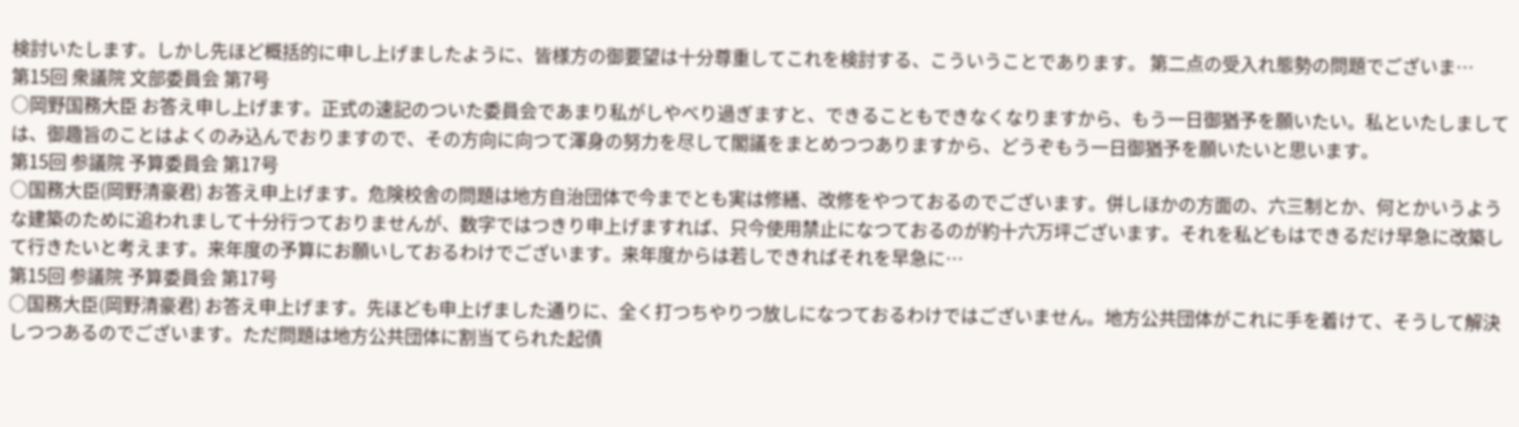検討いたします。しかし先ほど概括的に申し上げましたように、皆様方の御要望は十分尊重してこれを検討する、こういうことであります。 第二点の受入れ態勢の問題でございま…
第15回 衆議院 文部委員会 第7号
○岡野国務大臣 お答え申し上げます。正式の速記のついた委員会であまり私がしやべり過ぎますと、できることもできなくなりますから、もう一日御猶予を願いたい。私といたしましては、御趣旨のことはよくのみ込んでおりますので、その方向に向つて渾身の努力を尽して閣議をまとめつつありますから、どうぞもう一日御猶予を願いたいと思います。
第15回 参議院 予算委員会 第17号
○国務大臣(岡野清豪君) お答え申上げます。危険校舎の問題は地方自治団体で今までとも実は修繕、改修をやつておるのでございます。併しほかの方面の、六三制とか、何とかいうような建築のために追われまして十分行つておりませんが、数字ではつきり申上げますれば、只今使用禁止になつておるのが約十六万坪ございます。それを私どもはできるだけ早急に改築して行きたいと考えます。来年度の予算にお願いしておるわけでございます。来年度からは若しできればそれを早急に…
第15回 参議院 予算委員会 第17号
○国務大臣(岡野清豪君) お答え申上げます。先ほども申上げました通りに、全く打つちやりつ放しになつておるわけではございません。地方公共団体がこれに手を着けて、そうして解決しつつあるのでございます。ただ問題は地方公共団体に割当てられた起債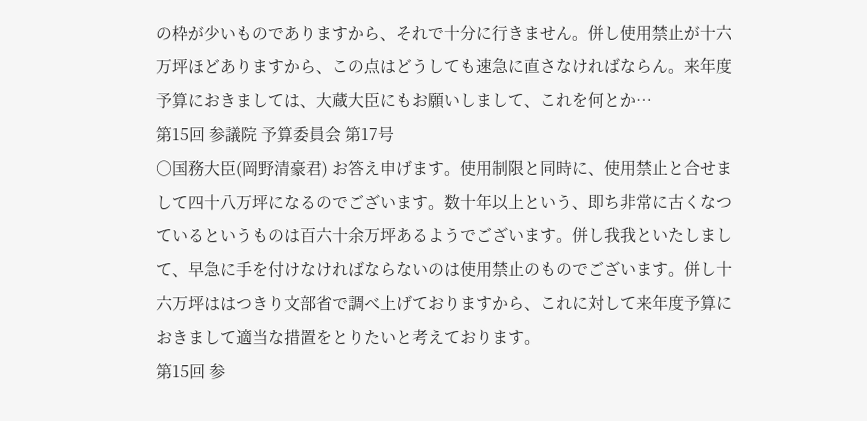の枠が少いものでありますから、それで十分に行きません。併し使用禁止が十六万坪ほどありますから、この点はどうしても速急に直さなければならん。来年度予算におきましては、大蔵大臣にもお願いしまして、これを何とか…
第15回 参議院 予算委員会 第17号
○国務大臣(岡野清豪君) お答え申げます。使用制限と同時に、使用禁止と合せまして四十八万坪になるのでございます。数十年以上という、即ち非常に古くなつているというものは百六十余万坪あるようでございます。併し我我といたしまして、早急に手を付けなければならないのは使用禁止のものでございます。併し十六万坪ははつきり文部省で調べ上げておりますから、これに対して来年度予算におきまして適当な措置をとりたいと考えております。
第15回 参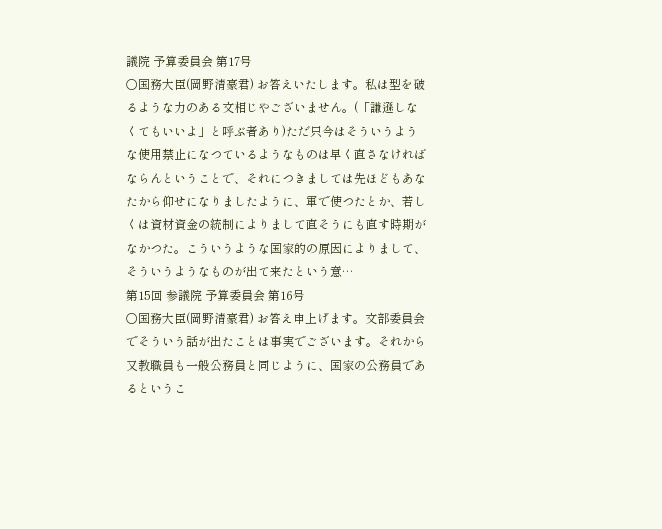議院 予算委員会 第17号
○国務大臣(岡野清豪君) お答えいたします。私は型を破るような力のある文相じやございません。(「謙遜しなくてもいいよ」と呼ぶ者あり)ただ只今はそういうような使用禁止になつているようなものは早く直さなければならんということで、それにつきましては先ほどもあなたから仰せになりましたように、軍で使つたとか、若しくは資材資金の統制によりまして直そうにも直す時期がなかつた。こういうような国家的の原因によりまして、そういうようなものが出て来たという意…
第15回 参議院 予算委員会 第16号
○国務大臣(岡野清豪君) お答え申上げます。文部委員会でそういう話が出たことは事実でございます。それから又教職員も一般公務員と同じように、国家の公務員であるというこ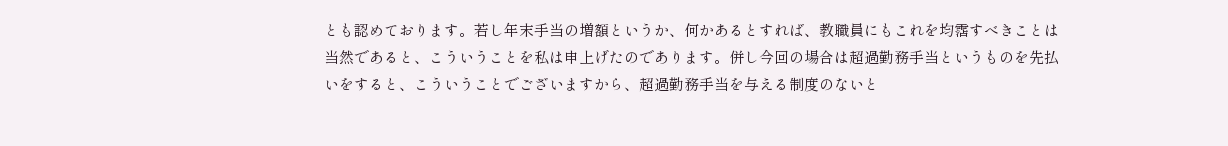とも認めております。若し年末手当の増額というか、何かあるとすれば、教職員にもこれを均霑すべきことは当然であると、こういうことを私は申上げたのであります。併し今回の場合は超過勤務手当というものを先払いをすると、こういうことでございますから、超過勤務手当を与える制度のないと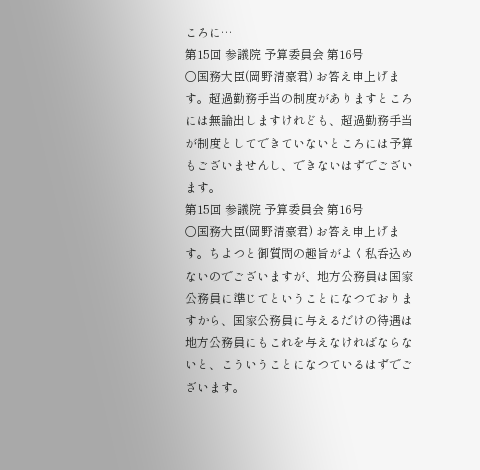ころに…
第15回 参議院 予算委員会 第16号
○国務大臣(岡野清豪君) お答え申上げます。超過勤務手当の制度がありますところには無論出しますけれども、超過勤務手当が制度としてできていないところには予算もございませんし、できないはずでございます。
第15回 参議院 予算委員会 第16号
○国務大臣(岡野清豪君) お答え申上げます。ちよつと御質問の趣旨がよく私呑込めないのでございますが、地方公務員は国家公務員に準じてということになつておりますから、国家公務員に与えるだけの待遇は地方公務員にもこれを与えなければならないと、こういうことになつているはずでございます。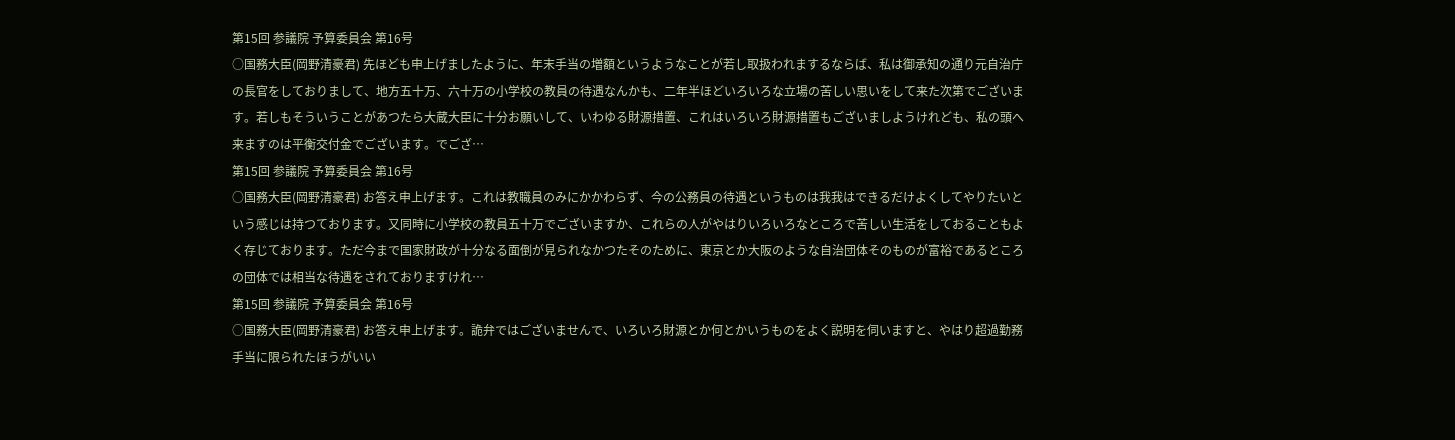第15回 参議院 予算委員会 第16号
○国務大臣(岡野清豪君) 先ほども申上げましたように、年末手当の増額というようなことが若し取扱われまするならば、私は御承知の通り元自治庁の長官をしておりまして、地方五十万、六十万の小学校の教員の待遇なんかも、二年半ほどいろいろな立場の苦しい思いをして来た次第でございます。若しもそういうことがあつたら大蔵大臣に十分お願いして、いわゆる財源措置、これはいろいろ財源措置もございましようけれども、私の頭へ来ますのは平衡交付金でございます。でござ…
第15回 参議院 予算委員会 第16号
○国務大臣(岡野清豪君) お答え申上げます。これは教職員のみにかかわらず、今の公務員の待遇というものは我我はできるだけよくしてやりたいという感じは持つております。又同時に小学校の教員五十万でございますか、これらの人がやはりいろいろなところで苦しい生活をしておることもよく存じております。ただ今まで国家財政が十分なる面倒が見られなかつたそのために、東京とか大阪のような自治団体そのものが富裕であるところの団体では相当な待遇をされておりますけれ…
第15回 参議院 予算委員会 第16号
○国務大臣(岡野清豪君) お答え申上げます。詭弁ではございませんで、いろいろ財源とか何とかいうものをよく説明を伺いますと、やはり超過勤務手当に限られたほうがいい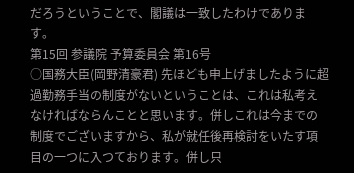だろうということで、閣議は一致したわけであります。
第15回 参議院 予算委員会 第16号
○国務大臣(岡野清豪君) 先ほども申上げましたように超過勤務手当の制度がないということは、これは私考えなければならんことと思います。併しこれは今までの制度でございますから、私が就任後再検討をいたす項目の一つに入つております。併し只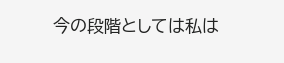今の段階としては私は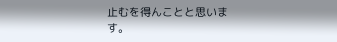止むを得んことと思います。